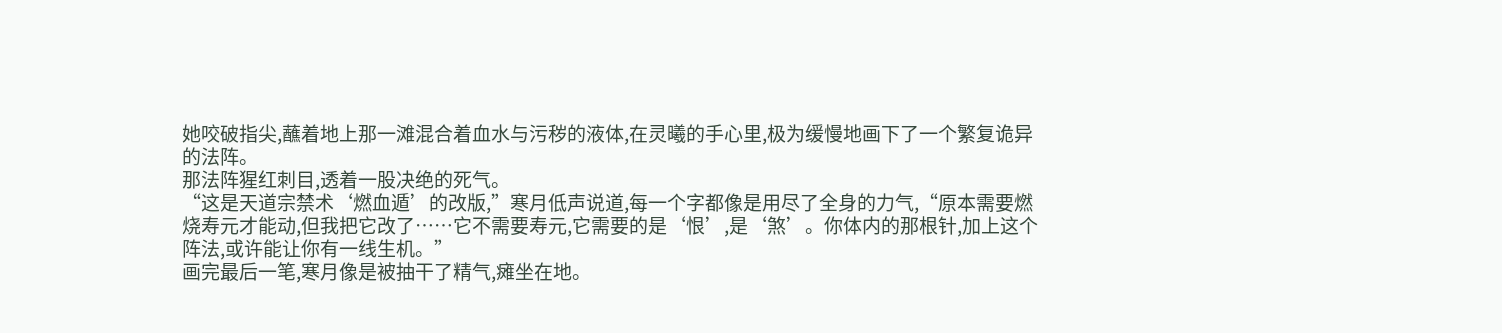她咬破指尖,蘸着地上那一滩混合着血水与污秽的液体,在灵曦的手心里,极为缓慢地画下了一个繁复诡异的法阵。
那法阵猩红刺目,透着一股决绝的死气。
“这是天道宗禁术‘燃血遁’的改版,”寒月低声说道,每一个字都像是用尽了全身的力气,“原本需要燃烧寿元才能动,但我把它改了……它不需要寿元,它需要的是‘恨’,是‘煞’。你体内的那根针,加上这个阵法,或许能让你有一线生机。”
画完最后一笔,寒月像是被抽干了精气,瘫坐在地。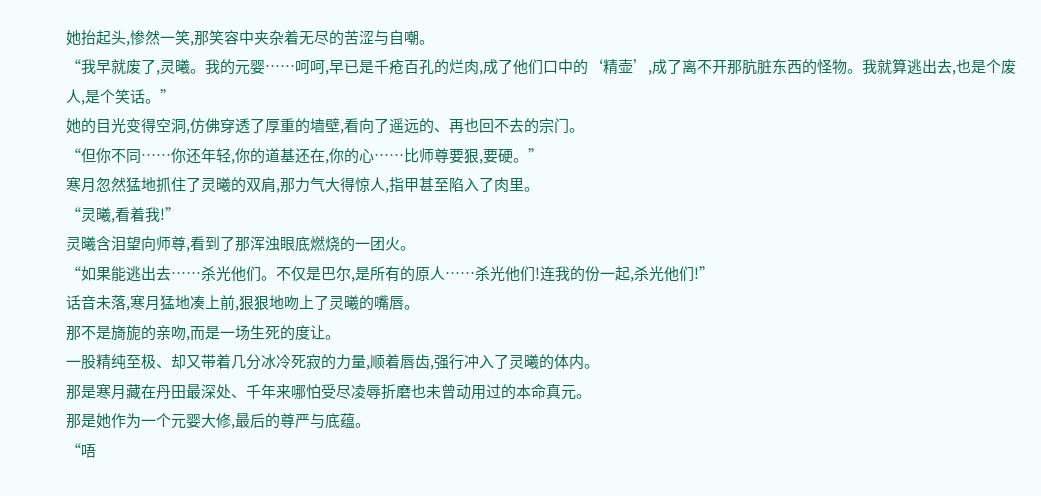她抬起头,惨然一笑,那笑容中夹杂着无尽的苦涩与自嘲。
“我早就废了,灵曦。我的元婴……呵呵,早已是千疮百孔的烂肉,成了他们口中的‘精壶’,成了离不开那肮脏东西的怪物。我就算逃出去,也是个废人,是个笑话。”
她的目光变得空洞,仿佛穿透了厚重的墙壁,看向了遥远的、再也回不去的宗门。
“但你不同……你还年轻,你的道基还在,你的心……比师尊要狠,要硬。”
寒月忽然猛地抓住了灵曦的双肩,那力气大得惊人,指甲甚至陷入了肉里。
“灵曦,看着我!”
灵曦含泪望向师尊,看到了那浑浊眼底燃烧的一团火。
“如果能逃出去……杀光他们。不仅是巴尔,是所有的原人……杀光他们!连我的份一起,杀光他们!”
话音未落,寒月猛地凑上前,狠狠地吻上了灵曦的嘴唇。
那不是旖旎的亲吻,而是一场生死的度让。
一股精纯至极、却又带着几分冰冷死寂的力量,顺着唇齿,强行冲入了灵曦的体内。
那是寒月藏在丹田最深处、千年来哪怕受尽凌辱折磨也未曾动用过的本命真元。
那是她作为一个元婴大修,最后的尊严与底蕴。
“唔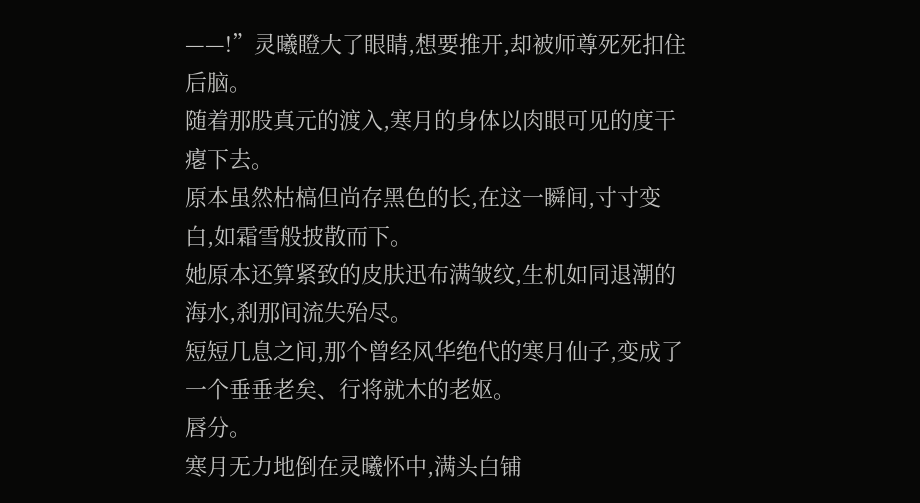——!”灵曦瞪大了眼睛,想要推开,却被师尊死死扣住后脑。
随着那股真元的渡入,寒月的身体以肉眼可见的度干瘪下去。
原本虽然枯槁但尚存黑色的长,在这一瞬间,寸寸变白,如霜雪般披散而下。
她原本还算紧致的皮肤迅布满皱纹,生机如同退潮的海水,刹那间流失殆尽。
短短几息之间,那个曾经风华绝代的寒月仙子,变成了一个垂垂老矣、行将就木的老妪。
唇分。
寒月无力地倒在灵曦怀中,满头白铺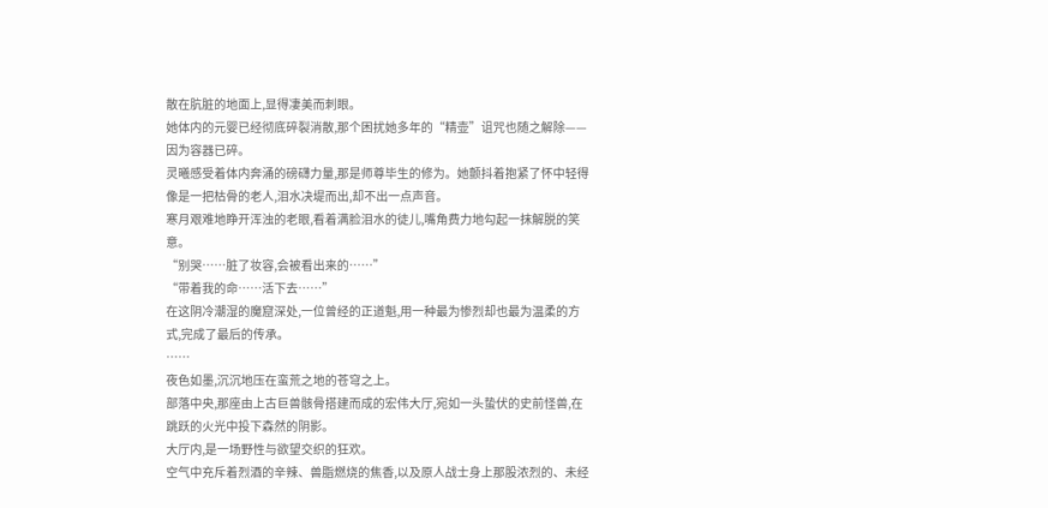散在肮脏的地面上,显得凄美而刺眼。
她体内的元婴已经彻底碎裂消散,那个困扰她多年的“精壶”诅咒也随之解除——因为容器已碎。
灵曦感受着体内奔涌的磅礴力量,那是师尊毕生的修为。她颤抖着抱紧了怀中轻得像是一把枯骨的老人,泪水决堤而出,却不出一点声音。
寒月艰难地睁开浑浊的老眼,看着满脸泪水的徒儿,嘴角费力地勾起一抹解脱的笑意。
“别哭……脏了妆容,会被看出来的……”
“带着我的命……活下去……”
在这阴冷潮湿的魔窟深处,一位曾经的正道魁,用一种最为惨烈却也最为温柔的方式,完成了最后的传承。
……
夜色如墨,沉沉地压在蛮荒之地的苍穹之上。
部落中央,那座由上古巨兽骸骨搭建而成的宏伟大厅,宛如一头蛰伏的史前怪兽,在跳跃的火光中投下森然的阴影。
大厅内,是一场野性与欲望交织的狂欢。
空气中充斥着烈酒的辛辣、兽脂燃烧的焦香,以及原人战士身上那股浓烈的、未经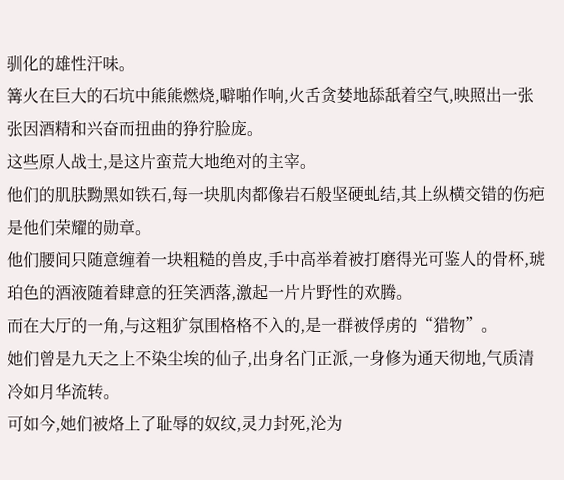驯化的雄性汗味。
篝火在巨大的石坑中熊熊燃烧,噼啪作响,火舌贪婪地舔舐着空气,映照出一张张因酒精和兴奋而扭曲的狰狞脸庞。
这些原人战士,是这片蛮荒大地绝对的主宰。
他们的肌肤黝黑如铁石,每一块肌肉都像岩石般坚硬虬结,其上纵横交错的伤疤是他们荣耀的勋章。
他们腰间只随意缠着一块粗糙的兽皮,手中高举着被打磨得光可鉴人的骨杯,琥珀色的酒液随着肆意的狂笑洒落,激起一片片野性的欢腾。
而在大厅的一角,与这粗犷氛围格格不入的,是一群被俘虏的“猎物”。
她们曾是九天之上不染尘埃的仙子,出身名门正派,一身修为通天彻地,气质清冷如月华流转。
可如今,她们被烙上了耻辱的奴纹,灵力封死,沦为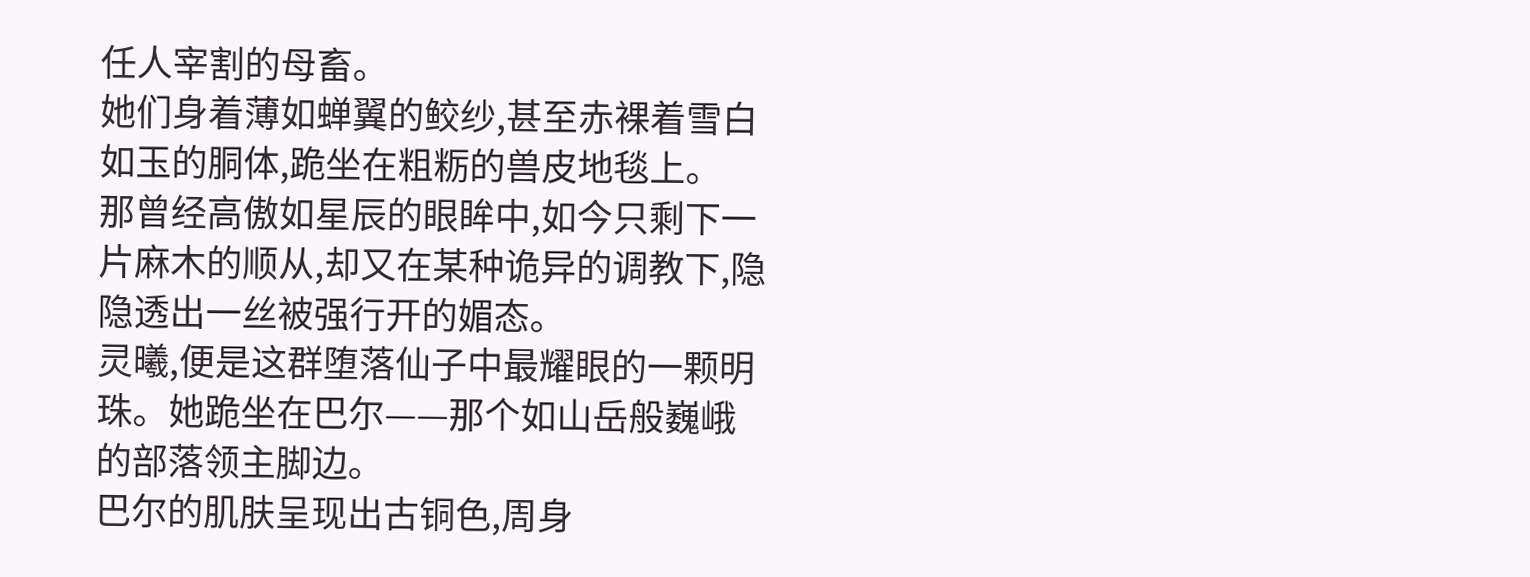任人宰割的母畜。
她们身着薄如蝉翼的鲛纱,甚至赤裸着雪白如玉的胴体,跪坐在粗粝的兽皮地毯上。
那曾经高傲如星辰的眼眸中,如今只剩下一片麻木的顺从,却又在某种诡异的调教下,隐隐透出一丝被强行开的媚态。
灵曦,便是这群堕落仙子中最耀眼的一颗明珠。她跪坐在巴尔——那个如山岳般巍峨的部落领主脚边。
巴尔的肌肤呈现出古铜色,周身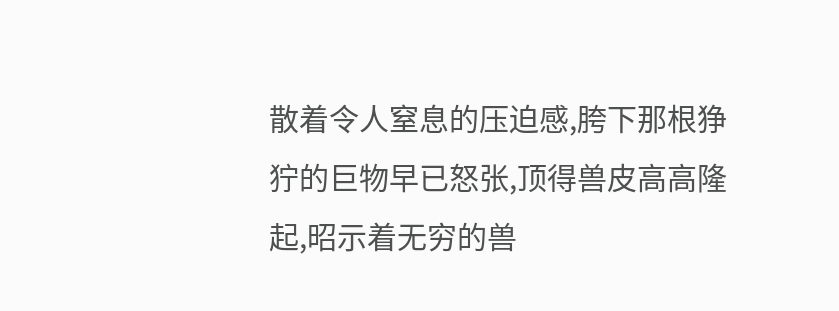散着令人窒息的压迫感,胯下那根狰狞的巨物早已怒张,顶得兽皮高高隆起,昭示着无穷的兽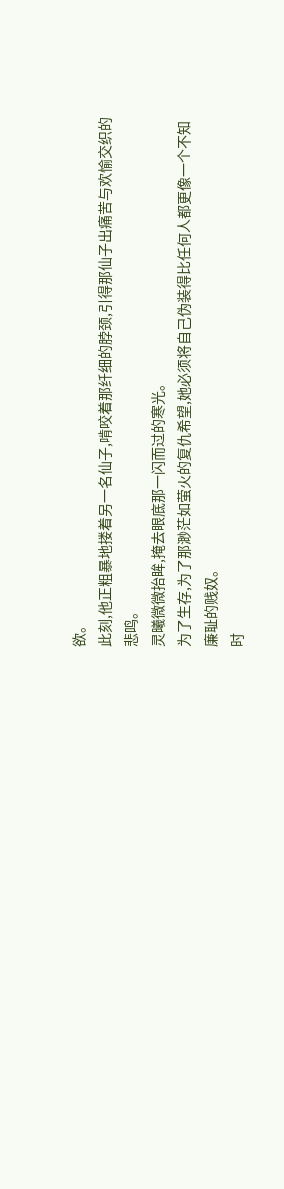欲。
此刻,他正粗暴地搂着另一名仙子,啃咬着那纤细的脖颈,引得那仙子出痛苦与欢愉交织的悲鸣。
灵曦微微抬眸,掩去眼底那一闪而过的寒光。
为了生存,为了那渺茫如萤火的复仇希望,她必须将自己伪装得比任何人都更像一个不知廉耻的贱奴。
时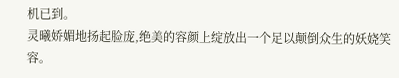机已到。
灵曦娇媚地扬起脸庞,绝美的容颜上绽放出一个足以颠倒众生的妖娆笑容。